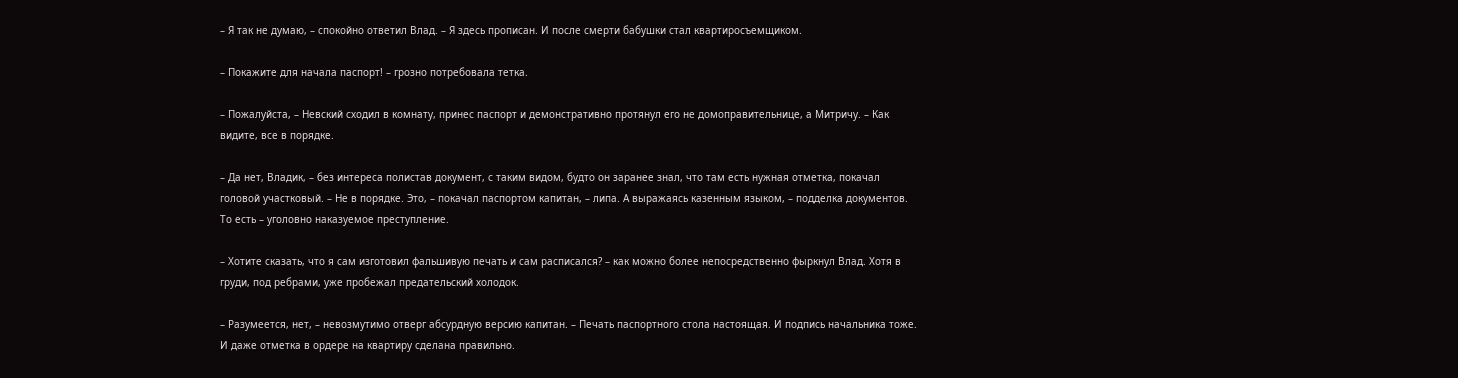– Я так не думаю, – спокойно ответил Влад. – Я здесь прописан. И после смерти бабушки стал квартиросъемщиком.

– Покажите для начала паспорт! – грозно потребовала тетка.

– Пожалуйста, – Невский сходил в комнату, принес паспорт и демонстративно протянул его не домоправительнице, а Митричу. – Как видите, все в порядке.

– Да нет, Владик, – без интереса полистав документ, с таким видом, будто он заранее знал, что там есть нужная отметка, покачал головой участковый. – Не в порядке. Это, – покачал паспортом капитан, – липа. А выражаясь казенным языком, – подделка документов. То есть – уголовно наказуемое преступление.

– Хотите сказать, что я сам изготовил фальшивую печать и сам расписался? – как можно более непосредственно фыркнул Влад. Хотя в груди, под ребрами, уже пробежал предательский холодок.

– Разумеется, нет, – невозмутимо отверг абсурдную версию капитан. – Печать паспортного стола настоящая. И подпись начальника тоже. И даже отметка в ордере на квартиру сделана правильно.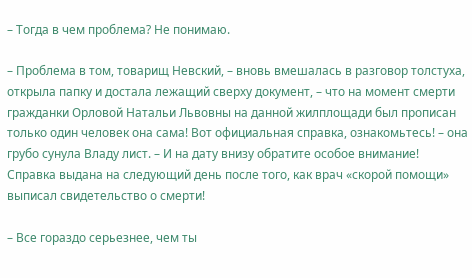– Тогда в чем проблема? Не понимаю.

– Проблема в том, товарищ Невский, – вновь вмешалась в разговор толстуха, открыла папку и достала лежащий сверху документ, – что на момент смерти гражданки Орловой Натальи Львовны на данной жилплощади был прописан только один человек она сама! Вот официальная справка, ознакомьтесь! – она грубо сунула Владу лист. – И на дату внизу обратите особое внимание! Справка выдана на следующий день после того, как врач «скорой помощи» выписал свидетельство о смерти!

– Все гораздо серьезнее, чем ты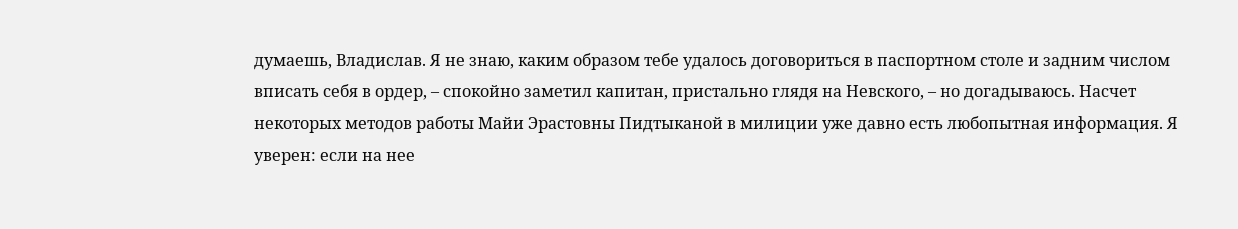думаешь, Владислав. Я не знаю, каким образом тебе удалось договориться в паспортном столе и задним числом вписать себя в ордер, – спокойно заметил капитан, пристально глядя на Невского, – но догадываюсь. Насчет некоторых методов работы Майи Эрастовны Пидтыканой в милиции уже давно есть любопытная информация. Я уверен: если на нее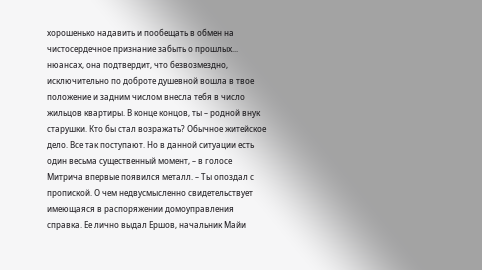хорошенько надавить и пообещать в обмен на чистосердечное признание забыть о прошлых... нюансах, она подтвердит, что безвозмездно, исключительно по доброте душевной вошла в твое положение и задним числом внесла тебя в число жильцов квартиры. В конце концов, ты – родной внук старушки. Кто бы стал возражать? Обычное житейское дело. Все так поступают. Но в данной ситуации есть один весьма существенный момент, – в голосе Митрича впервые появился металл. – Ты опоздал с пропиской. О чем недвусмысленно свидетельствует имеющаяся в распоряжении домоуправления справка. Ее лично выдал Ершов, начальник Майи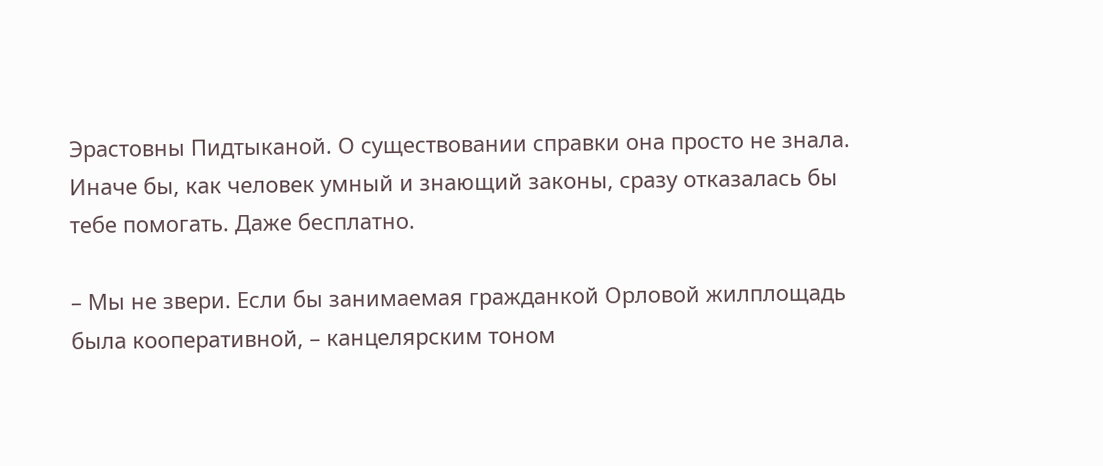Эрастовны Пидтыканой. О существовании справки она просто не знала. Иначе бы, как человек умный и знающий законы, сразу отказалась бы тебе помогать. Даже бесплатно.

– Мы не звери. Если бы занимаемая гражданкой Орловой жилплощадь была кооперативной, – канцелярским тоном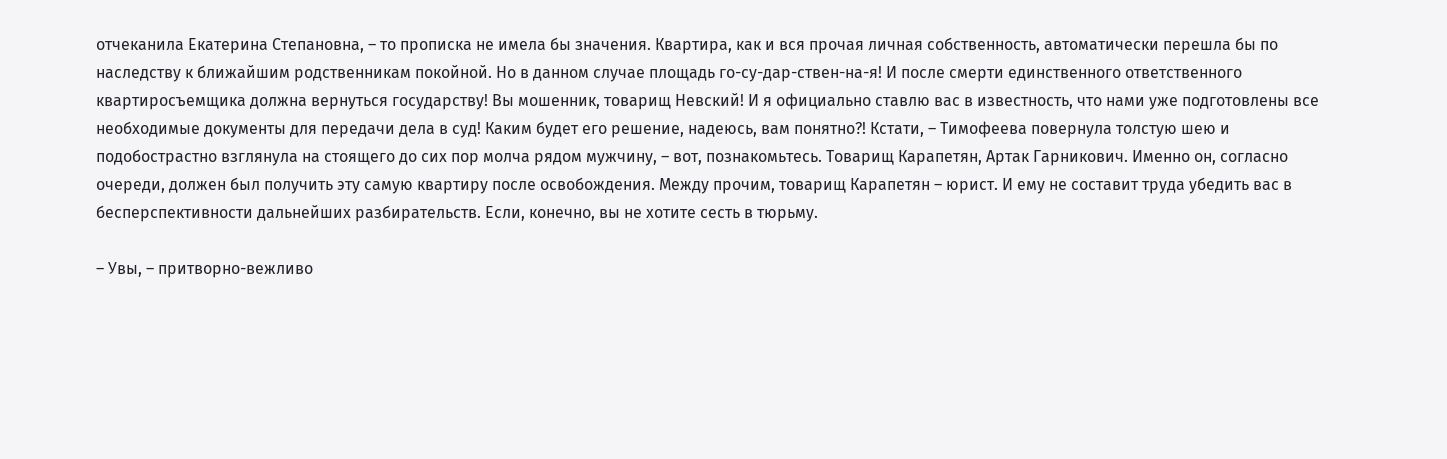отчеканила Екатерина Степановна, – то прописка не имела бы значения. Квартира, как и вся прочая личная собственность, автоматически перешла бы по наследству к ближайшим родственникам покойной. Но в данном случае площадь го-су-дар-ствен-на-я! И после смерти единственного ответственного квартиросъемщика должна вернуться государству! Вы мошенник, товарищ Невский! И я официально ставлю вас в известность, что нами уже подготовлены все необходимые документы для передачи дела в суд! Каким будет его решение, надеюсь, вам понятно?! Кстати, – Тимофеева повернула толстую шею и подобострастно взглянула на стоящего до сих пор молча рядом мужчину, – вот, познакомьтесь. Товарищ Карапетян, Артак Гарникович. Именно он, согласно очереди, должен был получить эту самую квартиру после освобождения. Между прочим, товарищ Карапетян – юрист. И ему не составит труда убедить вас в бесперспективности дальнейших разбирательств. Если, конечно, вы не хотите сесть в тюрьму.

– Увы, – притворно-вежливо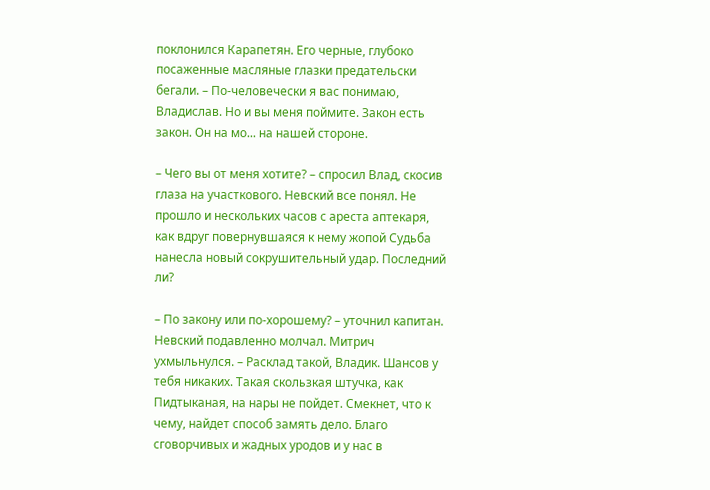поклонился Карапетян. Его черные, глубоко посаженные масляные глазки предательски бегали. – По-человечески я вас понимаю, Владислав. Но и вы меня поймите. Закон есть закон. Он на мо... на нашей стороне.

– Чего вы от меня хотите? – спросил Влад, скосив глаза на участкового. Невский все понял. Не прошло и нескольких часов с ареста аптекаря, как вдруг повернувшаяся к нему жопой Судьба нанесла новый сокрушительный удар. Последний ли?

– По закону или по-хорошему? – уточнил капитан. Невский подавленно молчал. Митрич ухмыльнулся. – Расклад такой, Владик. Шансов у тебя никаких. Такая скользкая штучка, как Пидтыканая, на нары не пойдет. Смекнет, что к чему, найдет способ замять дело. Благо сговорчивых и жадных уродов и у нас в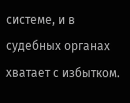системе, и в судебных органах хватает с избытком.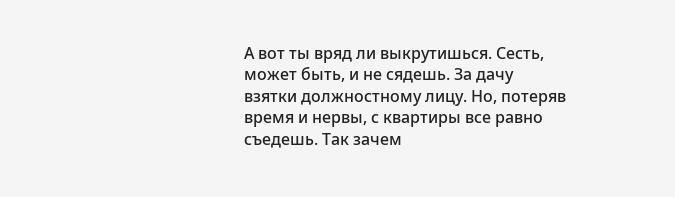А вот ты вряд ли выкрутишься. Сесть, может быть, и не сядешь. За дачу взятки должностному лицу. Но, потеряв время и нервы, с квартиры все равно съедешь. Так зачем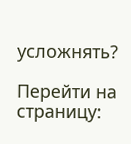усложнять?

Перейти на страницу: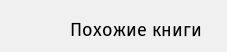Похожие книги